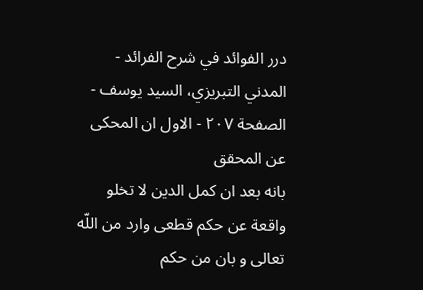درر الفوائد في شرح الفرائد - المدني التبريزي، السيد يوسف - الصفحة ٢٠٧ - الاول ان المحكى عن المحقق
بانه بعد ان كمل الدين لا تخلو واقعة عن حكم قطعى وارد من اللّه تعالى و بان من حكم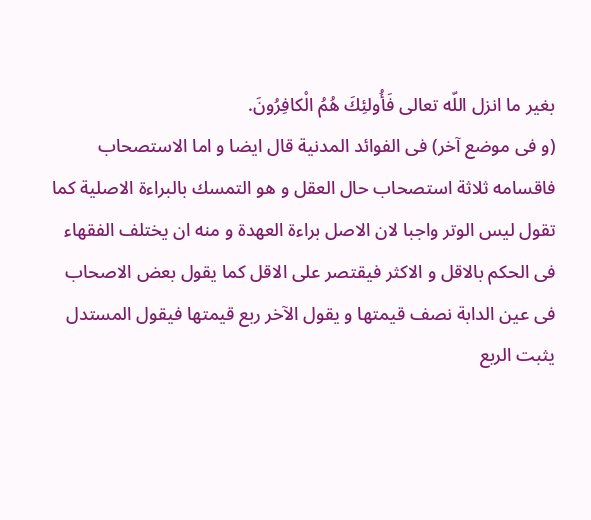بغير ما انزل اللّه تعالى فَأُولئِكَ هُمُ الْكافِرُونَ.
(و فى موضع آخر) فى الفوائد المدنية قال ايضا و اما الاستصحاب فاقسامه ثلاثة استصحاب حال العقل و هو التمسك بالبراءة الاصلية كما تقول ليس الوتر واجبا لان الاصل براءة العهدة و منه ان يختلف الفقهاء فى الحكم بالاقل و الاكثر فيقتصر على الاقل كما يقول بعض الاصحاب فى عين الدابة نصف قيمتها و يقول الآخر ربع قيمتها فيقول المستدل يثبت الربع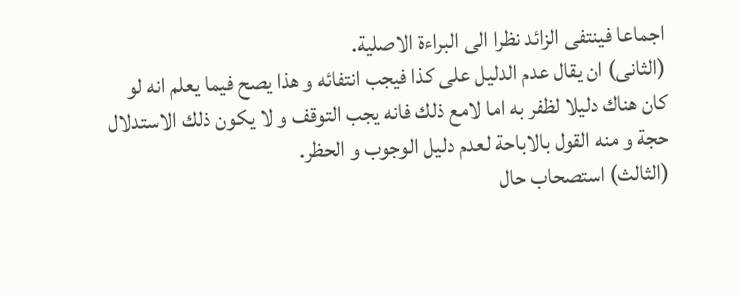اجماعا فينتفى الزائد نظرا الى البراءة الاصلية.
(الثانى) ان يقال عدم الدليل على كذا فيجب انتفائه و هذا يصح فيما يعلم انه لو كان هناك دليلا لظفر به اما لامع ذلك فانه يجب التوقف و لا يكون ذلك الاستدلال حجة و منه القول بالاباحة لعدم دليل الوجوب و الحظر.
(الثالث) استصحاب حال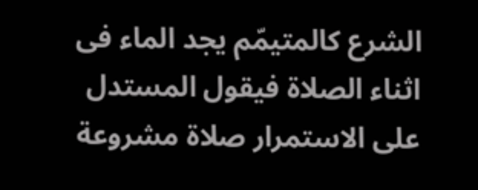الشرع كالمتيمّم يجد الماء فى اثناء الصلاة فيقول المستدل على الاستمرار صلاة مشروعة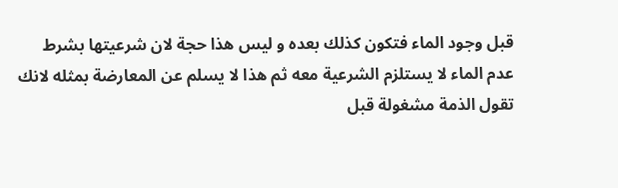قبل وجود الماء فتكون كذلك بعده و ليس هذا حجة لان شرعيتها بشرط عدم الماء لا يستلزم الشرعية معه ثم هذا لا يسلم عن المعارضة بمثله لانك تقول الذمة مشغولة قبل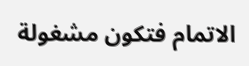الاتمام فتكون مشغولة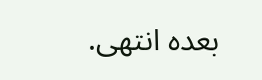بعده انتهى.